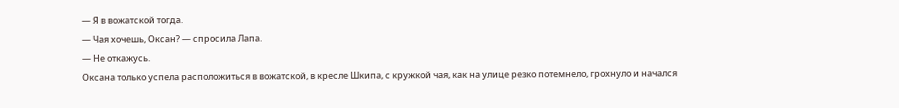— Я в вожатской тогда.
— Чая хочешь, Оксан? — спросила Лапа.
— Не откажусь.
Оксана только успела расположиться в вожатской, в кресле Шкипа, с кружкой чая, как на улице резко потемнело, грохнуло и начался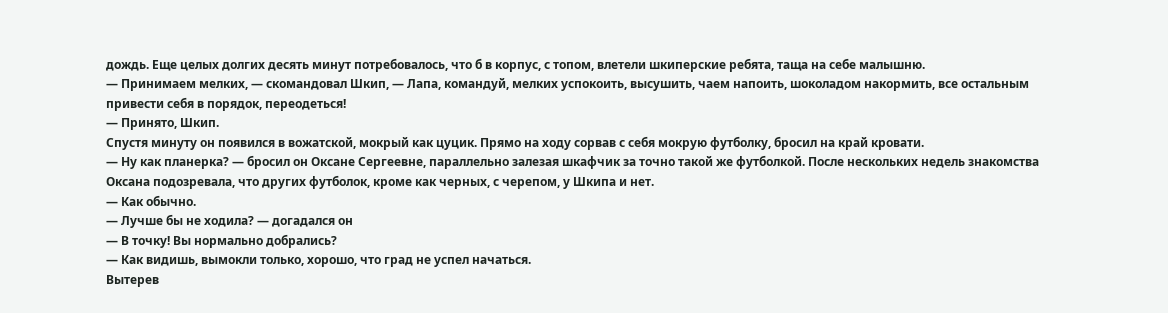дождь. Еще целых долгих десять минут потребовалось, что б в корпус, с топом, влетели шкиперские ребята, таща на себе малышню.
— Принимаем мелких, — скомандовал Шкип, — Лапа, командуй, мелких успокоить, высушить, чаем напоить, шоколадом накормить, все остальным привести себя в порядок, переодеться!
— Принято, Шкип.
Спустя минуту он появился в вожатской, мокрый как цуцик. Прямо на ходу сорвав с себя мокрую футболку, бросил на край кровати.
— Ну как планерка? — бросил он Оксане Сергеевне, параллельно залезая шкафчик за точно такой же футболкой. После нескольких недель знакомства Оксана подозревала, что других футболок, кроме как черных, с черепом, у Шкипа и нет.
— Как обычно.
— Лучше бы не ходила? — догадался он
— В точку! Вы нормально добрались?
— Как видишь, вымокли только, хорошо, что град не успел начаться.
Вытерев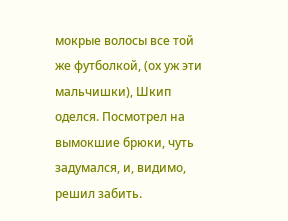мокрые волосы все той же футболкой, (ох уж эти мальчишки), Шкип оделся. Посмотрел на вымокшие брюки, чуть задумался, и, видимо, решил забить.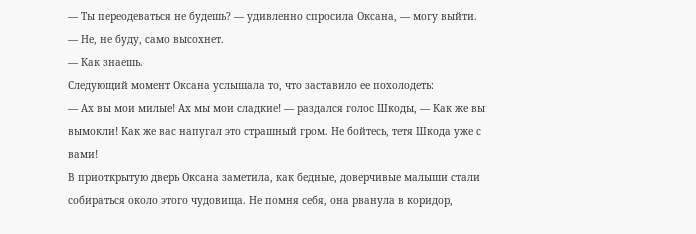— Ты переодеваться не будешь? — удивленно спросила Оксана, — могу выйти.
— Не, не буду, само высохнет.
— Как знаешь.
Следующий момент Оксана услышала то, что заставило ее похолодеть:
— Ах вы мои милые! Ах мы мои сладкие! — раздался голос Шкоды, — Как же вы вымокли! Как же вас напугал это страшный гром. Не бойтесь, тетя Шкода уже с вами!
В приоткрытую дверь Оксана заметила, как бедные, доверчивые малыши стали собираться около этого чудовища. Не помня себя, она рванула в коридор,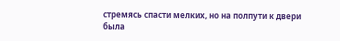стремясь спасти мелких, но на полпути к двери была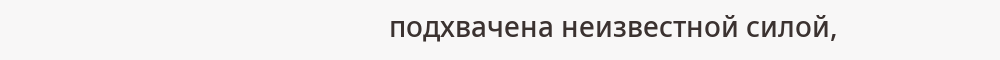подхвачена неизвестной силой,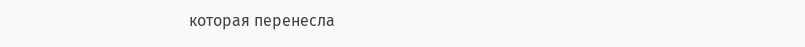которая перенесла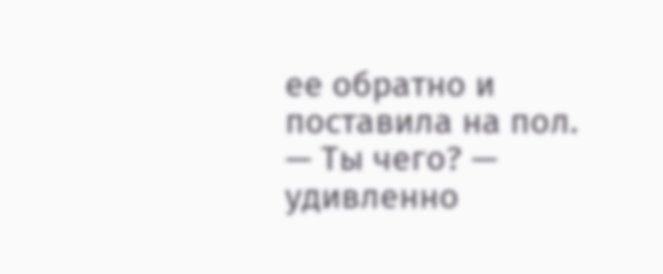ее обратно и поставила на пол.
— Ты чего? — удивленно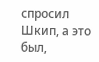спросил Шкип, а это был,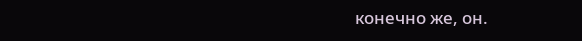конечно же, он.